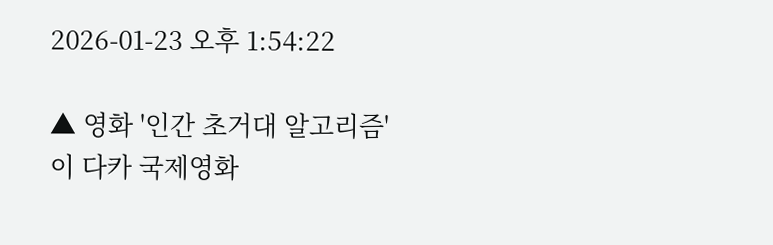2026-01-23 오후 1:54:22

▲ 영화 '인간 초거대 알고리즘'이 다카 국제영화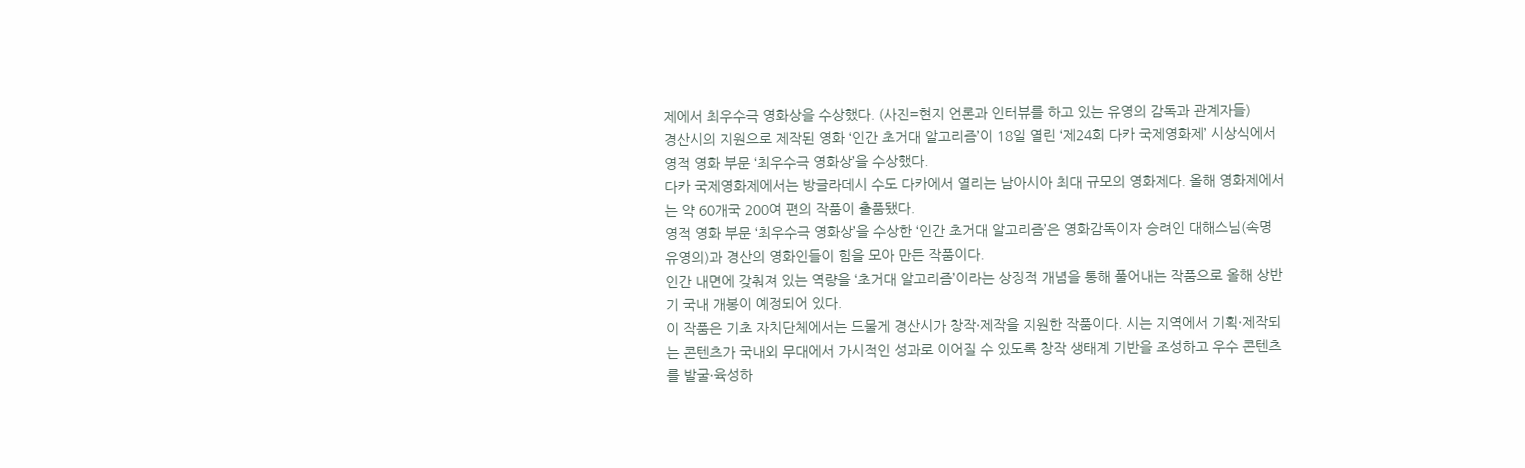제에서 최우수극 영화상을 수상했다. (사진=현지 언론과 인터뷰를 하고 있는 유영의 감독과 관계자들)
경산시의 지원으로 제작된 영화 ‘인간 초거대 알고리즘’이 18일 열린 ‘제24회 다카 국제영화제’ 시상식에서 영적 영화 부문 ‘최우수극 영화상’을 수상했다.
다카 국제영화제에서는 방글라데시 수도 다카에서 열리는 남아시아 최대 규모의 영화제다. 올해 영화제에서는 약 60개국 200여 편의 작품이 출품됐다.
영적 영화 부문 ‘최우수극 영화상’을 수상한 ‘인간 초거대 알고리즘’은 영화감독이자 승려인 대해스님(속명 유영의)과 경산의 영화인들이 힘을 모아 만든 작품이다.
인간 내면에 갖춰져 있는 역량을 ‘초거대 알고리즘’이라는 상징적 개념을 통해 풀어내는 작품으로 올해 상반기 국내 개봉이 예정되어 있다.
이 작품은 기초 자치단체에서는 드물게 경산시가 창작·제작을 지원한 작품이다. 시는 지역에서 기획·제작되는 콘텐츠가 국내외 무대에서 가시적인 성과로 이어질 수 있도록 창작 생태계 기반을 조성하고 우수 콘텐츠를 발굴·육성하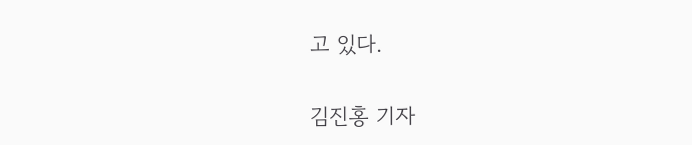고 있다.

김진홍 기자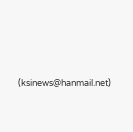(ksinews@hanmail.net)